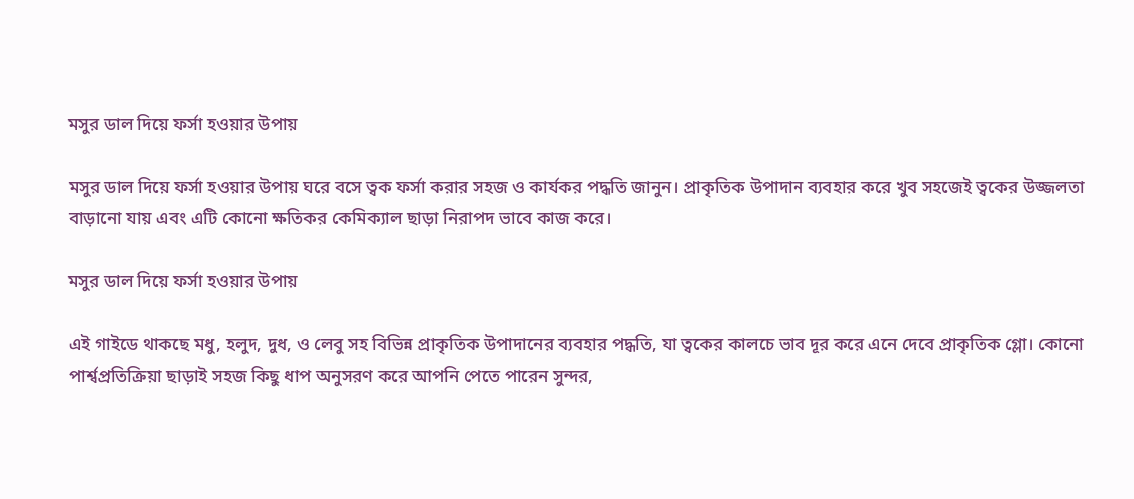মসুর ডাল দিয়ে ফর্সা হওয়ার উপায়

মসুর ডাল দিয়ে ফর্সা হওয়ার উপায় ঘরে বসে ত্বক ফর্সা করার সহজ ও কার্যকর পদ্ধতি জানুন। প্রাকৃতিক উপাদান ব্যবহার করে খুব সহজেই ত্বকের উজ্জলতা বাড়ানো যায় এবং এটি কোনো ক্ষতিকর কেমিক্যাল ছাড়া নিরাপদ ভাবে কাজ করে।

মসুর ডাল দিয়ে ফর্সা হওয়ার উপায়

এই গাইডে থাকছে মধু, হলুদ, দুধ, ও লেবু সহ বিভিন্ন প্রাকৃতিক উপাদানের ব্যবহার পদ্ধতি, যা ত্বকের কালচে ভাব দূর করে এনে দেবে প্রাকৃতিক গ্লো। কোনো পার্শ্বপ্রতিক্রিয়া ছাড়াই সহজ কিছু ধাপ অনুসরণ করে আপনি পেতে পারেন সুন্দর,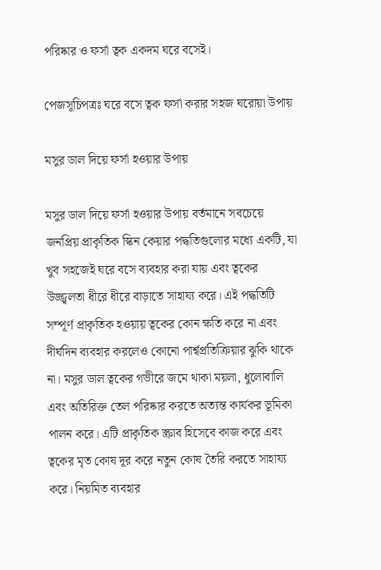পরিষ্কার ও ফর্সা ত্বক একদম ঘরে বসেই।

পেজসূচিপত্রঃ ঘরে বসে ত্বক ফর্সা করার সহজ ঘরোয়া উপায়

মসুর ডাল দিয়ে ফর্সা হওয়ার উপায়

মসুর ডাল দিয়ে ফর্সা হওয়ার উপায় বর্তমানে সবচেয়ে জনপ্রিয় প্রাকৃতিক স্কিন কেয়ার পদ্ধতিগুলোর মধ্যে একটি, যা খুব সহজেই ঘরে বসে ব্যবহার করা যায় এবং ত্বকের উজ্জ্বলতা ধীরে ধীরে বাড়াতে সাহায্য করে। এই পদ্ধতিটি সম্পূর্ণ প্রাকৃতিক হওয়ায় ত্বকের কোন ক্ষতি করে না এবং দীর্ঘদিন ব্যবহার করলেও কোনো পার্শ্বপ্রতিক্রিয়ার ঝুকি থাকে না। মসুর ডাল ত্বকের গভীরে জমে থাকা ময়লা, ধুলোবালি এবং অতিরিক্ত তেল পরিষ্কার করতে অত্যন্ত কার্যকর ভূমিকা পালন করে। এটি প্রাকৃতিক স্ক্রাব হিসেবে কাজ করে এবং ত্বকের মৃত কোষ দূর করে নতুন কোষ তৈরি করতে সাহায্য করে। নিয়মিত ব্যবহার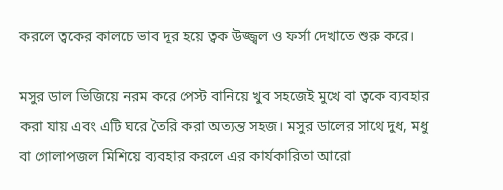করলে ত্বকের কালচে ভাব দূর হয়ে ত্বক উজ্জ্বল ও ফর্সা দেখাতে শুরু করে।

মসুর ডাল ভিজিয়ে নরম করে পেস্ট বানিয়ে খুব সহজেই মুখে বা ত্বকে ব্যবহার করা যায় এবং এটি ঘরে তৈরি করা অত্যন্ত সহজ। মসুর ডালের সাথে দুধ, মধু বা গোলাপজল মিশিয়ে ব্যবহার করলে এর কার্যকারিতা আরো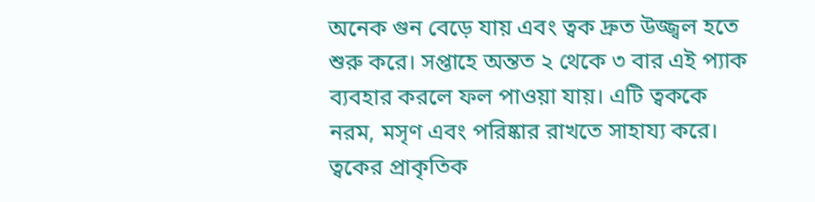অনেক গুন বেড়ে যায় এবং ত্বক দ্রুত উজ্জ্বল হতে শুরু করে। সপ্তাহে অন্তত ২ থেকে ৩ বার এই প্যাক ব্যবহার করলে ফল পাওয়া যায়। এটি ত্বককে নরম, মসৃণ এবং পরিষ্কার রাখতে সাহায্য করে। ত্বকের প্রাকৃতিক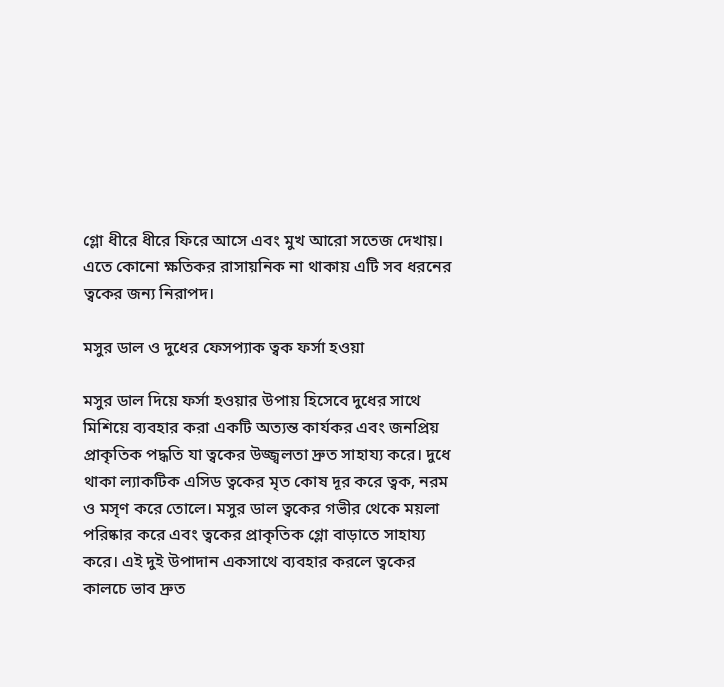গ্লো ধীরে ধীরে ফিরে আসে এবং মুখ আরো সতেজ দেখায়। এতে কোনো ক্ষতিকর রাসায়নিক না থাকায় এটি সব ধরনের ত্বকের জন্য নিরাপদ।

মসুর ডাল ও দুধের ফেসপ্যাক ত্বক ফর্সা হওয়া

মসুর ডাল দিয়ে ফর্সা হওয়ার উপায় হিসেবে দুধের সাথে মিশিয়ে ব্যবহার করা একটি অত্যন্ত কার্যকর এবং জনপ্রিয় প্রাকৃতিক পদ্ধতি যা ত্বকের উজ্জ্বলতা দ্রুত সাহায্য করে। দুধে থাকা ল্যাকটিক এসিড ত্বকের মৃত কোষ দূর করে ত্বক, নরম ও মসৃণ করে তোলে। মসুর ডাল ত্বকের গভীর থেকে ময়লা পরিষ্কার করে এবং ত্বকের প্রাকৃতিক গ্লো বাড়াতে সাহায্য করে। এই দুই উপাদান একসাথে ব্যবহার করলে ত্বকের কালচে ভাব দ্রুত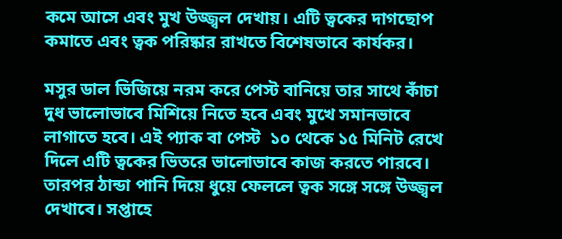কমে আসে এবং মুখ উজ্জ্বল দেখায়। এটি ত্বকের দাগছোপ কমাতে এবং ত্বক পরিষ্কার রাখতে বিশেষভাবে কার্যকর।

মসুর ডাল ভিজিয়ে নরম করে পেস্ট বানিয়ে তার সাথে কাঁচা দুধ ভালোভাবে মিশিয়ে নিতে হবে এবং মুখে সমানভাবে লাগাতে হবে। এই প্যাক বা পেস্ট  ১০ থেকে ১৫ মিনিট রেখে দিলে এটি ত্বকের ভিতরে ভালোভাবে কাজ করতে পারবে। তারপর ঠান্ডা পানি দিয়ে ধুয়ে ফেললে ত্বক সঙ্গে সঙ্গে উজ্জ্বল দেখাবে। সপ্তাহে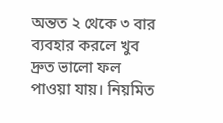অন্তত ২ থেকে ৩ বার ব্যবহার করলে খুব দ্রুত ভালো ফল পাওয়া যায়। নিয়মিত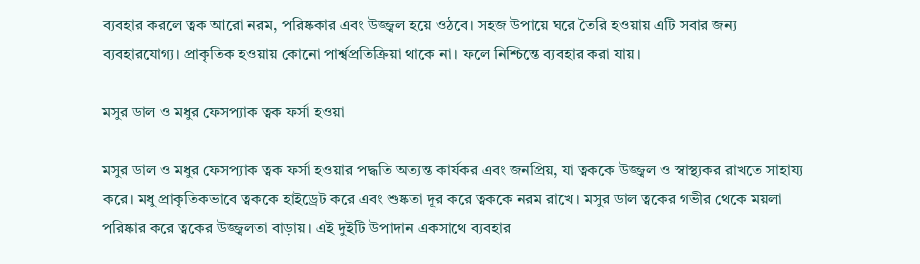ব্যবহার করলে ত্বক আরো নরম, পরিষ্ককার এবং উজ্জ্বল হয়ে ওঠবে। সহজ উপায়ে ঘরে তৈরি হওয়ায় এটি সবার জন্য ব্যবহারযোগ্য। প্রাকৃতিক হওয়ায় কোনো পার্শ্বপ্রতিক্রিয়া থাকে না। ফলে নিশ্চিন্তে ব্যবহার করা যায়।

মসুর ডাল ও মধুর ফেসপ্যাক ত্বক ফর্সা হওয়া

মসুর ডাল ও মধুর ফেসপ্যাক ত্বক ফর্সা হওয়ার পদ্ধতি অত্যন্ত কার্যকর এবং জনপ্রিয়, যা ত্বককে উজ্জ্বল ও স্বাস্থ্যকর রাখতে সাহায্য করে। মধু প্রাকৃতিকভাবে ত্বককে হাইড্রেট করে এবং শুষ্কতা দূর করে ত্বককে নরম রাখে। মসুর ডাল ত্বকের গভীর থেকে ময়লা পরিষ্কার করে ত্বকের উজ্জ্বলতা বাড়ায়। এই দুইটি উপাদান একসাথে ব্যবহার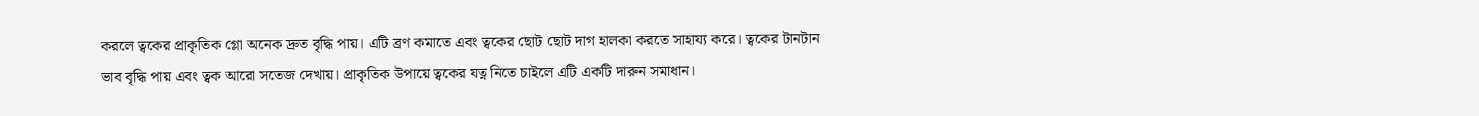করলে ত্বকের প্রাকৃতিক গ্লো অনেক দ্রুত বৃদ্ধি পায়। এটি ব্রণ কমাতে এবং ত্বকের ছোট ছোট দাগ হালকা করতে সাহায্য করে। ত্বকের টানটান ভাব বৃদ্ধি পায় এবং ত্বক আরো সতেজ দেখায়। প্রাকৃতিক উপায়ে ত্বকের যত্ন নিতে চাইলে এটি একটি দারুন সমাধান।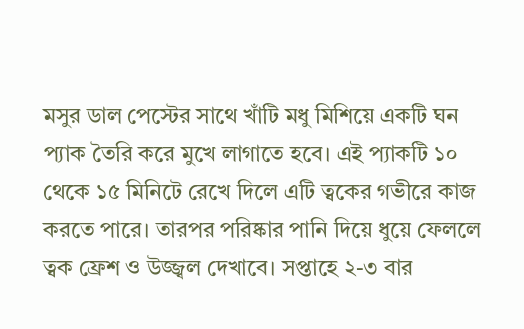মসুর ডাল পেস্টের সাথে খাঁটি মধু মিশিয়ে একটি ঘন প্যাক তৈরি করে মুখে লাগাতে হবে। এই প্যাকটি ১০ থেকে ১৫ মিনিটে রেখে দিলে এটি ত্বকের গভীরে কাজ করতে পারে। তারপর পরিষ্কার পানি দিয়ে ধুয়ে ফেললে ত্বক ফ্রেশ ও উজ্জ্বল দেখাবে। সপ্তাহে ২-৩ বার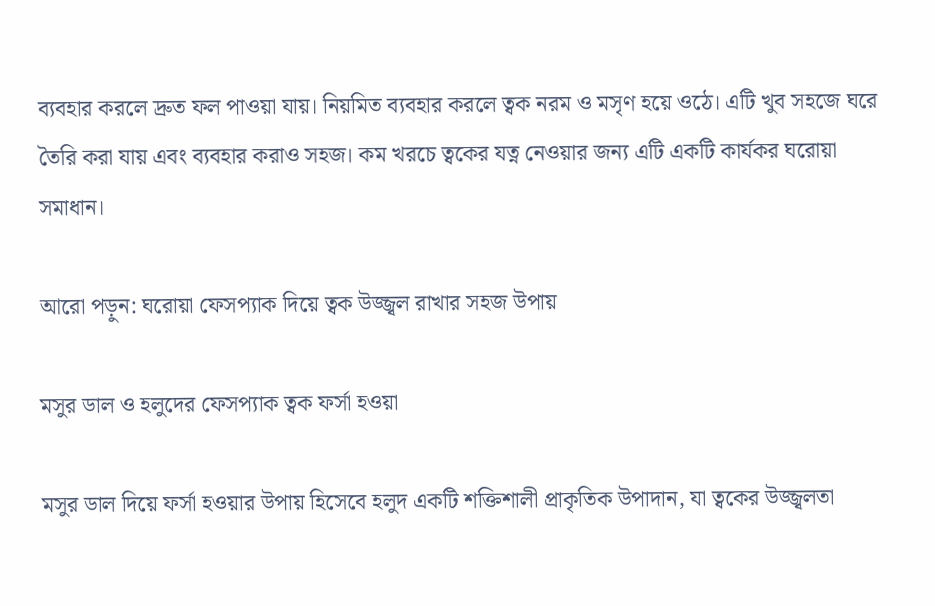ব্যবহার করলে দ্রুত ফল পাওয়া যায়। নিয়মিত ব্যবহার করলে ত্বক নরম ও মসৃণ হয়ে ওঠে। এটি খুব সহজে ঘরে তৈরি করা যায় এবং ব্যবহার করাও সহজ। কম খরচে ত্বকের যত্ন নেওয়ার জন্য এটি একটি কার্যকর ঘরোয়া সমাধান।

আরো পড়ুন: ঘরোয়া ফেসপ্যাক দিয়ে ত্বক উজ্জ্বল রাখার সহজ উপায়

মসুর ডাল ও হলুদের ফেসপ্যাক ত্বক ফর্সা হওয়া

মসুর ডাল দিয়ে ফর্সা হওয়ার উপায় হিসেবে হলুদ একটি শক্তিশালী প্রাকৃতিক উপাদান, যা ত্বকের উজ্জ্বলতা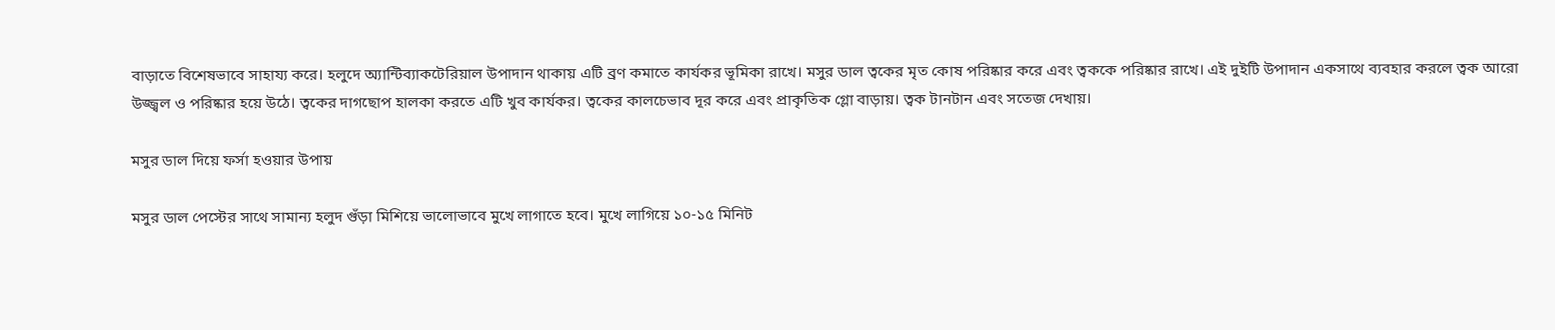বাড়াতে বিশেষভাবে সাহায্য করে। হলুদে অ্যান্টিব্যাকটেরিয়াল উপাদান থাকায় এটি ব্রণ কমাতে কার্যকর ভূমিকা রাখে। মসুর ডাল ত্বকের মৃত কোষ পরিষ্কার করে এবং ত্বককে পরিষ্কার রাখে। এই দুইটি উপাদান একসাথে ব্যবহার করলে ত্বক আরো উজ্জ্বল ও পরিষ্কার হয়ে উঠে। ত্বকের দাগছোপ হালকা করতে এটি খুব কার্যকর। ত্বকের কালচেভাব দূর করে এবং প্রাকৃতিক গ্লো বাড়ায়। ত্বক টানটান এবং সতেজ দেখায়।

মসুর ডাল দিয়ে ফর্সা হওয়ার উপায়

মসুর ডাল পেস্টের সাথে সামান্য হলুদ গুঁড়া মিশিয়ে ভালোভাবে মুখে লাগাতে হবে। মুখে লাগিয়ে ১০-১৫ মিনিট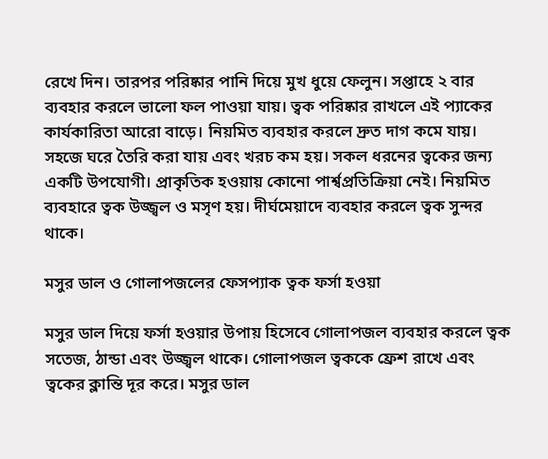রেখে দিন। তারপর পরিষ্কার পানি দিয়ে মুখ ধুয়ে ফেলুন। সপ্তাহে ২ বার ব্যবহার করলে ভালো ফল পাওয়া যায়। ত্বক পরিষ্কার রাখলে এই প্যাকের কার্যকারিতা আরো বাড়ে। নিয়মিত ব্যবহার করলে দ্রুত দাগ কমে যায়। সহজে ঘরে তৈরি করা যায় এবং খরচ কম হয়। সকল ধরনের ত্বকের জন্য একটি উপযোগী। প্রাকৃতিক হওয়ায় কোনো পার্শ্বপ্রতিক্রিয়া নেই। নিয়মিত ব্যবহারে ত্বক উজ্জ্বল ও মসৃণ হয়। দীর্ঘমেয়াদে ব্যবহার করলে ত্বক সুন্দর থাকে।

মসুর ডাল ও গোলাপজলের ফেসপ্যাক ত্বক ফর্সা হওয়া

মসুর ডাল দিয়ে ফর্সা হওয়ার উপায় হিসেবে গোলাপজল ব্যবহার করলে ত্বক সতেজ, ঠান্ডা এবং উজ্জ্বল থাকে। গোলাপজল ত্বককে ফ্রেশ রাখে এবং ত্বকের ক্লান্তি দূর করে। মসুর ডাল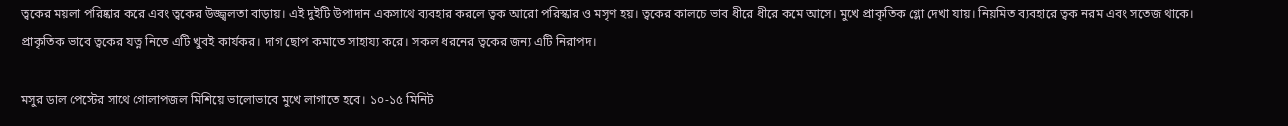ত্বকের ময়লা পরিষ্কার করে এবং ত্বকের উজ্জ্বলতা বাড়ায়। এই দুইটি উপাদান একসাথে ব্যবহার করলে ত্বক আরো পরিস্কার ও মসৃণ হয়। ত্বকের কালচে ভাব ধীরে ধীরে কমে আসে। মুখে প্রাকৃতিক গ্লো দেখা যায়। নিয়মিত ব্যবহারে ত্বক নরম এবং সতেজ থাকে। প্রাকৃতিক ভাবে ত্বকের যত্ন নিতে এটি খুবই কার্যকর। দাগ ছোপ কমাতে সাহায্য করে। সকল ধরনের ত্বকের জন্য এটি নিরাপদ।

মসুর ডাল পেস্টের সাথে গোলাপজল মিশিয়ে ভালোভাবে মুখে লাগাতে হবে। ১০-১৫ মিনিট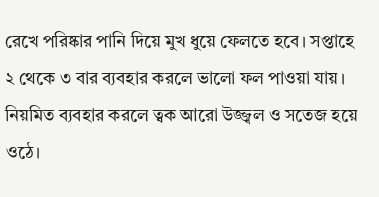রেখে পরিষ্কার পানি দিয়ে মুখ ধুয়ে ফেলতে হবে। সপ্তাহে ২ থেকে ৩ বার ব্যবহার করলে ভালো ফল পাওয়া যায়। নিয়মিত ব্যবহার করলে ত্বক আরো উজ্জ্বল ও সতেজ হয়ে ওঠে।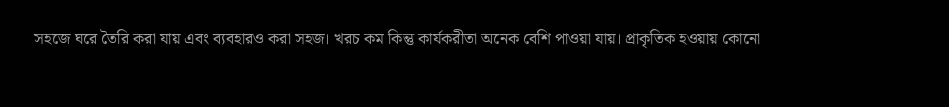সহজে ঘরে তৈরি করা যায় এবং ব্যবহারও করা সহজ। খরচ কম কিন্তু কার্যকরীতা অনেক বেশি পাওয়া যায়। প্রাকৃতিক হওয়ায় কোনো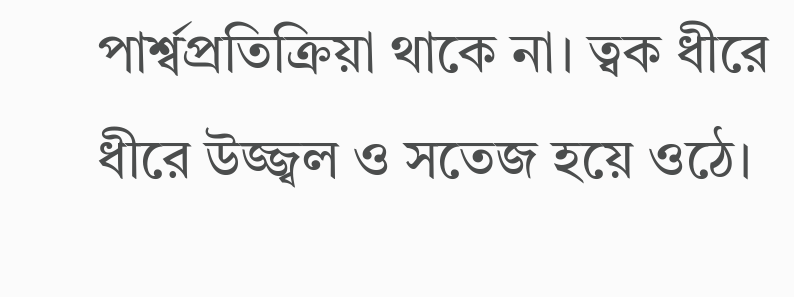পার্শ্বপ্রতিক্রিয়া থাকে না। ত্বক ধীরে ধীরে উজ্জ্বল ও সতেজ হয়ে ওঠে।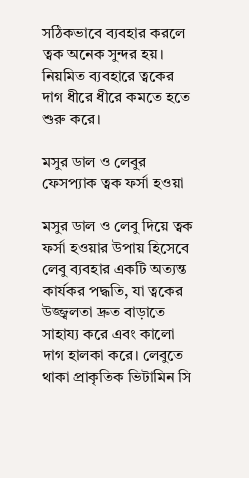সঠিকভাবে ব্যবহার করলে ত্বক অনেক সুন্দর হয়। নিয়মিত ব্যবহারে ত্বকের দাগ ধীরে ধীরে কমতে হতে শুরু করে।

মসুর ডাল ও লেবুর ফেসপ্যাক ত্বক ফর্সা হওয়া

মসুর ডাল ও লেবু দিয়ে ত্বক ফর্সা হওয়ার উপায় হিসেবে লেবু ব্যবহার একটি অত্যন্ত কার্যকর পদ্ধতি, যা ত্বকের উজ্জ্বলতা দ্রুত বাড়াতে সাহায্য করে এবং কালো দাগ হালকা করে। লেবুতে থাকা প্রাকৃতিক ভিটামিন সি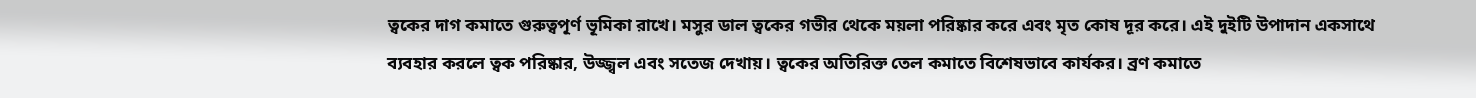ত্বকের দাগ কমাতে গুরুত্বপূর্ণ ভূমিকা রাখে। মসুর ডাল ত্বকের গভীর থেকে ময়লা পরিষ্কার করে এবং মৃত কোষ দূর করে। এই দুইটি উপাদান একসাথে ব্যবহার করলে ত্বক পরিষ্কার, উজ্জ্বল এবং সতেজ দেখায়। ত্বকের অতিরিক্ত তেল কমাতে বিশেষভাবে কার্যকর। ব্রণ কমাতে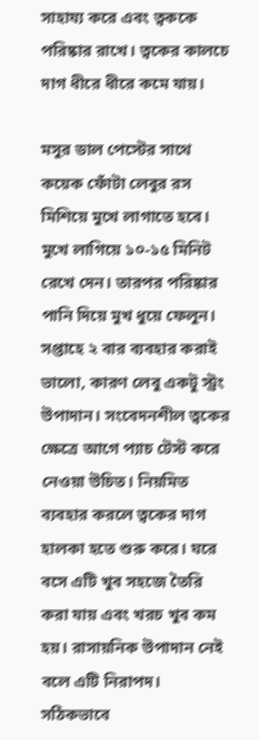সাহায্য করে এবং ত্বককে পরিষ্কার রাখে। ত্বকের কালচে দাগ ধীরে ধীরে কমে যায়।

মসুর ডাল পেস্টের সাথে কয়েক ফোঁটা লেবুর রস মিশিয়ে মুখে লাগাতে হবে। মুখে লাগিয়ে ১০-১৫ মিনিট রেখে দেন। তারপর পরিষ্কার পানি দিয়ে মুখ ধুয়ে ফেলুন। সপ্তাহে ২ বার ব্যবহার করাই ভালো, কারণ লেবু একটু স্ট্রং উপাদান। সংবেদনশীল ত্বকের ক্ষেত্রে আগে প্যাচ টেস্ট করে নেওয়া উচিত। নিয়মিত ব্যবহার করলে ত্বকের দাগ হালকা হতে শুরু করে। ঘরে বসে এটি খুব সহজে তৈরি করা যায় এবং খরচ খুব কম হয়। রাসায়নিক উপাদান নেই বলে এটি নিরাপদ। সঠিকভাবে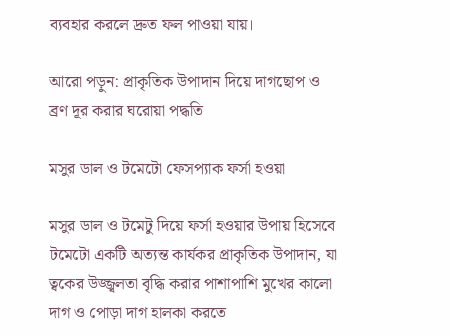ব্যবহার করলে দ্রুত ফল পাওয়া যায়।

আরো পড়ুন: প্রাকৃতিক উপাদান দিয়ে দাগছোপ ও ব্রণ দূর করার ঘরোয়া পদ্ধতি

মসুর ডাল ও টমেটো ফেসপ্যাক ফর্সা হওয়া

মসুর ডাল ও টমেটু দিয়ে ফর্সা হওয়ার উপায় হিসেবে টমেটো একটি অত্যন্ত কার্যকর প্রাকৃতিক উপাদান, যা ত্বকের উজ্জ্বলতা বৃদ্ধি করার পাশাপাশি মুখের কালো দাগ ও পোড়া দাগ হালকা করতে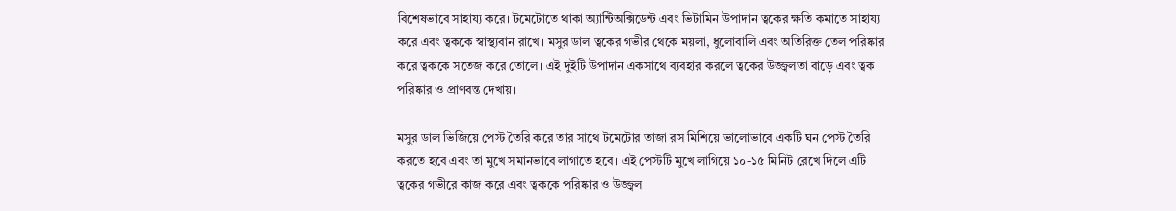বিশেষভাবে সাহায্য করে। টমেটোতে থাকা অ্যান্টিঅক্সিডেন্ট এবং ভিটামিন উপাদান ত্বকের ক্ষতি কমাতে সাহায্য করে এবং ত্বককে স্বাস্থ্যবান রাখে। মসুর ডাল ত্বকের গভীর থেকে ময়লা, ধুলোবালি এবং অতিরিক্ত তেল পরিষ্কার করে ত্বককে সতেজ করে তোলে। এই দুইটি উপাদান একসাথে ব্যবহার করলে ত্বকের উজ্জ্বলতা বাড়ে এবং ত্বক পরিষ্কার ও প্রাণবন্ত দেখায়।

মসুর ডাল ভিজিয়ে পেস্ট তৈরি করে তার সাথে টমেটোর তাজা রস মিশিয়ে ভালোভাবে একটি ঘন পেস্ট তৈরি করতে হবে এবং তা মুখে সমানভাবে লাগাতে হবে। এই পেস্টটি মুখে লাগিয়ে ১০-১৫ মিনিট রেখে দিলে এটি ত্বকের গভীরে কাজ করে এবং ত্বককে পরিষ্কার ও উজ্জ্বল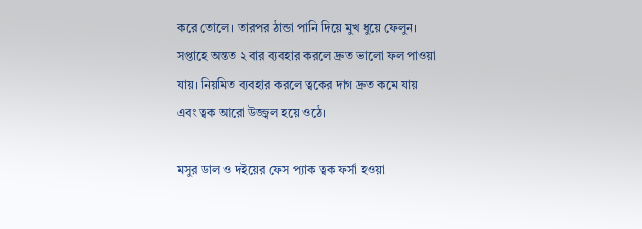করে তোলে। তারপর ঠান্ডা পানি দিয়ে মুখ ধুয়ে ফেলুন। সপ্তাহে অন্তত ২ বার ব্যবহার করলে দ্রুত ভালো ফল পাওয়া যায়। নিয়মিত ব্যবহার করলে ত্বকের দাগ দ্রুত কমে যায় এবং ত্বক আরো উজ্জ্বল হয়ে ওঠে।

মসুর ডাল ও দইয়ের ফেস প্যাক ত্বক ফর্সা হওয়া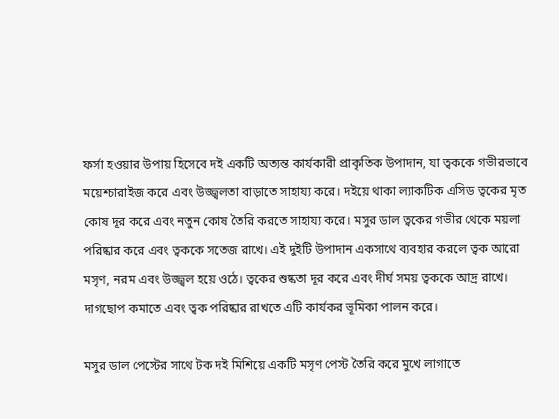ফর্সা হওয়ার উপায় হিসেবে দই একটি অত্যন্ত কার্যকারী প্রাকৃতিক উপাদান, যা ত্বককে গভীরভাবে ময়েশ্চারাইজ করে এবং উজ্জ্বলতা বাড়াতে সাহায্য করে। দইয়ে থাকা ল্যাকটিক এসিড ত্বকের মৃত কোষ দূর করে এবং নতুন কোষ তৈরি করতে সাহায্য করে। মসুর ডাল ত্বকের গভীর থেকে ময়লা পরিষ্কার করে এবং ত্বককে সতেজ রাখে। এই দুইটি উপাদান একসাথে ব্যবহার করলে ত্বক আরো মসৃণ, নরম এবং উজ্জ্বল হয়ে ওঠে। ত্বকের শুষ্কতা দূর করে এবং দীর্ঘ সময় ত্বককে আদ্র রাখে। দাগছোপ কমাতে এবং ত্বক পরিষ্কার রাখতে এটি কার্যকর ভূমিকা পালন করে।

মসুর ডাল পেস্টের সাথে টক দই মিশিয়ে একটি মসৃণ পেস্ট তৈরি করে মুখে লাগাতে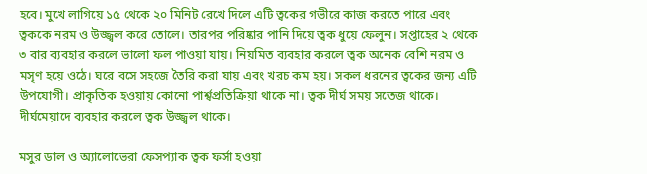হবে। মুখে লাগিয়ে ১৫ থেকে ২০ মিনিট রেখে দিলে এটি ত্বকের গভীরে কাজ করতে পারে এবং ত্বককে নরম ও উজ্জ্বল করে তোলে। তারপর পরিষ্কার পানি দিয়ে ত্বক ধুয়ে ফেলুন। সপ্তাহের ২ থেকে ৩ বার ব্যবহার করলে ভালো ফল পাওয়া যায়। নিয়মিত ব্যবহার করলে ত্বক অনেক বেশি নরম ও মসৃণ হয়ে ওঠে। ঘরে বসে সহজে তৈরি করা যায় এবং খরচ কম হয়। সকল ধরনের ত্বকের জন্য এটি উপযোগী। প্রাকৃতিক হওয়ায় কোনো পার্শ্বপ্রতিক্রিয়া থাকে না। ত্বক দীর্ঘ সময় সতেজ থাকে। দীর্ঘমেয়াদে ব্যবহার করলে ত্বক উজ্জ্বল থাকে।

মসুর ডাল ও অ্যালোভেরা ফেসপ্যাক ত্বক ফর্সা হওয়া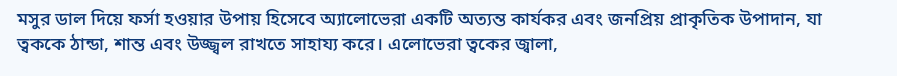মসুর ডাল দিয়ে ফর্সা হওয়ার উপায় হিসেবে অ্যালোভেরা একটি অত্যন্ত কার্যকর এবং জনপ্রিয় প্রাকৃতিক উপাদান, যা ত্বককে ঠান্ডা, শান্ত এবং উজ্জ্বল রাখতে সাহায্য করে। এলোভেরা ত্বকের জ্বালা,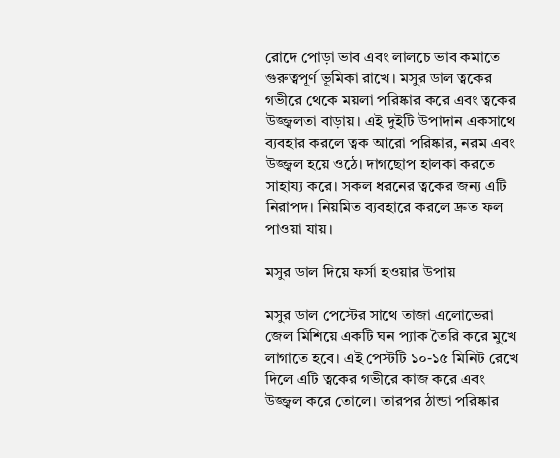রোদে পোড়া ভাব এবং লালচে ভাব কমাতে গুরুত্বপূর্ণ ভূমিকা রাখে। মসুর ডাল ত্বকের গভীরে থেকে ময়লা পরিষ্কার করে এবং ত্বকের উজ্জ্বলতা বাড়ায়। এই দুইটি উপাদান একসাথে ব্যবহার করলে ত্বক আরো পরিষ্কার, নরম এবং উজ্জ্বল হয়ে ওঠে। দাগছোপ হালকা করতে সাহায্য করে। সকল ধরনের ত্বকের জন্য এটি নিরাপদ। নিয়মিত ব্যবহারে করলে দ্রুত ফল পাওয়া যায়।

মসুর ডাল দিয়ে ফর্সা হওয়ার উপায়

মসুর ডাল পেস্টের সাথে তাজা এলোভেরা জেল মিশিয়ে একটি ঘন প্যাক তৈরি করে মুখে লাগাতে হবে। এই পেস্টটি ১০-১৫ মিনিট রেখে দিলে এটি ত্বকের গভীরে কাজ করে এবং উজ্জ্বল করে তোলে। তারপর ঠান্ডা পরিষ্কার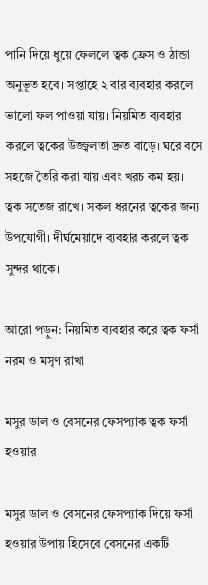পানি দিয়ে ধুয়ে ফেললে ত্বক ফ্রেস ও ঠান্ডা অনুভূত হবে। সপ্তাহে ২ বার ব্যবহার করলে ভালো ফল পাওয়া যায়। নিয়মিত ব্যবহার করলে ত্বকের উজ্জ্বলতা দ্রুত বাড়ে। ঘরে বসে সহজে তৈরি করা যায় এবং খরচ কম হয়। ত্বক সতেজ রাখে। সকল ধরনের ত্বকের জন্য উপযোগী। দীর্ঘমেয়াদে ব্যবহার করলে ত্বক সুন্দর থাকে।

আরো পড়ুন: নিয়মিত ব্যবহার করে ত্বক ফর্সা নরম ও মসৃণ রাখা

মসুর ডাল ও বেসনের ফেসপ্যাক ত্বক ফর্সা হওয়ার

মসুর ডাল ও বেসনের ফেসপ্যাক দিয়ে ফর্সা হওয়ার উপায় হিসেবে বেসনের একটি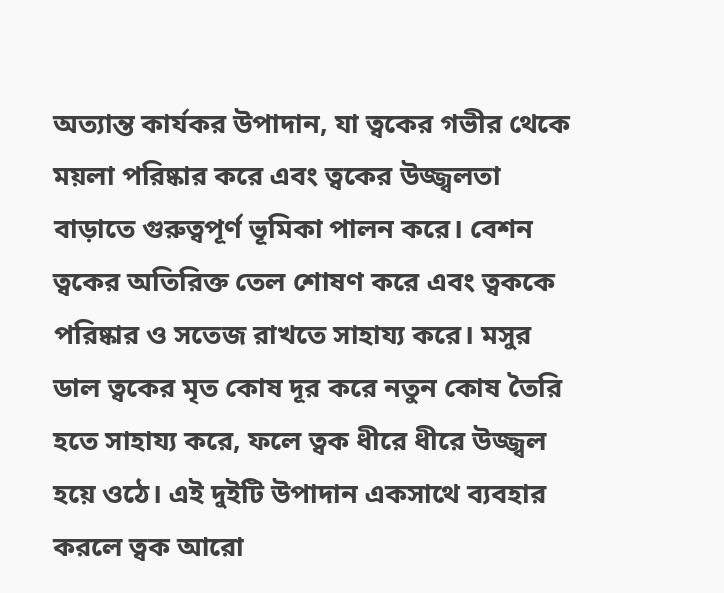অত্যান্ত কার্যকর উপাদান, যা ত্বকের গভীর থেকে ময়লা পরিষ্কার করে এবং ত্বকের উজ্জ্বলতা বাড়াতে গুরুত্বপূর্ণ ভূমিকা পালন করে। বেশন ত্বকের অতিরিক্ত তেল শোষণ করে এবং ত্বককে পরিষ্কার ও সতেজ রাখতে সাহায্য করে। মসুর ডাল ত্বকের মৃত কোষ দূর করে নতুন কোষ তৈরি হতে সাহায্য করে, ফলে ত্বক ধীরে ধীরে উজ্জ্বল হয়ে ওঠে। এই দুইটি উপাদান একসাথে ব্যবহার করলে ত্বক আরো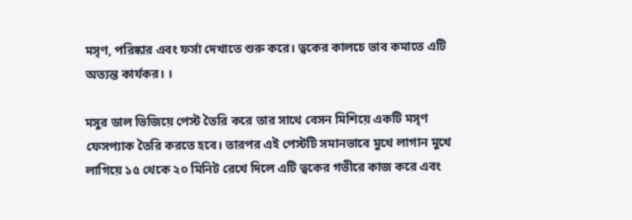মসৃণ, পরিষ্কার এবং ফর্সা দেখাতে শুরু করে। ত্বকের কালচে ভাব কমাতে এটি অত্যন্ত কার্যকর। ।

মসুর ডাল ভিজিয়ে পেস্ট তৈরি করে তার সাথে বেসন মিশিয়ে একটি মসৃণ ফেসপ্যাক তৈরি করতে হবে। তারপর এই পেস্টটি সমানভাবে মুখে লাগান মুখে লাগিয়ে ১৫ থেকে ২০ মিনিট রেখে দিলে এটি ত্বকের গভীরে কাজ করে এবং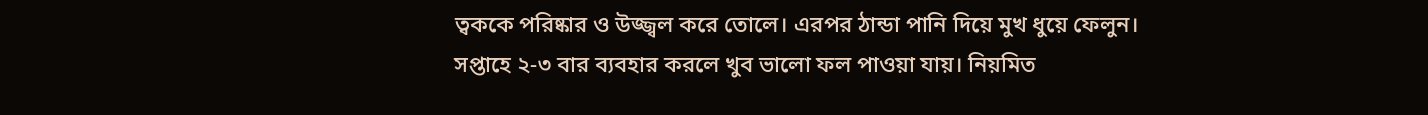ত্বককে পরিষ্কার ও উজ্জ্বল করে তোলে। এরপর ঠান্ডা পানি দিয়ে মুখ ধুয়ে ফেলুন। সপ্তাহে ২-৩ বার ব্যবহার করলে খুব ভালো ফল পাওয়া যায়। নিয়মিত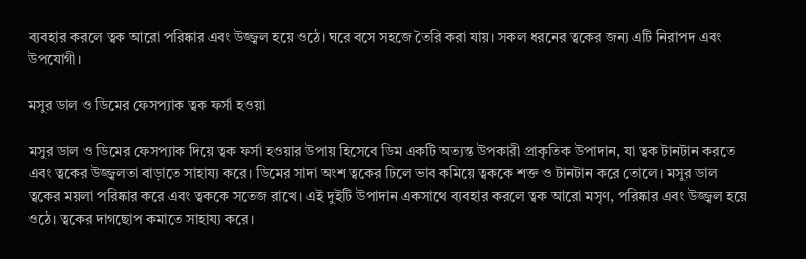ব্যবহার করলে ত্বক আরো পরিষ্কার এবং উজ্জ্বল হয়ে ওঠে। ঘরে বসে সহজে তৈরি করা যায়। সকল ধরনের ত্বকের জন্য এটি নিরাপদ এবং উপযোগী।

মসুর ডাল ও ডিমের ফেসপ্যাক ত্বক ফর্সা হওয়া

মসুর ডাল ও ডিমের ফেসপ্যাক দিয়ে ত্বক ফর্সা হওয়ার উপায় হিসেবে ডিম একটি অত্যন্ত উপকারী প্রাকৃতিক উপাদান, যা ত্বক টানটান করতে এবং ত্বকের উজ্জ্বলতা বাড়াতে সাহায্য করে। ডিমের সাদা অংশ ত্বকের ঢিলে ভাব কমিয়ে ত্বককে শক্ত ও টানটান করে তোলে। মসুর ডাল ত্বকের ময়লা পরিষ্কার করে এবং ত্বককে সতেজ রাখে। এই দুইটি উপাদান একসাথে ব্যবহার করলে ত্বক আরো মসৃণ, পরিষ্কার এবং উজ্জ্বল হয়ে ওঠে। ত্বকের দাগছোপ কমাতে সাহায্য করে।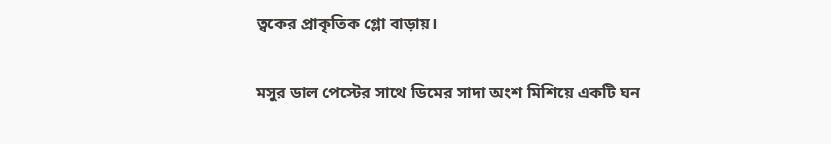ত্বকের প্রাকৃতিক গ্লো বাড়ায়।

মসুর ডাল পেস্টের সাথে ডিমের সাদা অংশ মিশিয়ে একটি ঘন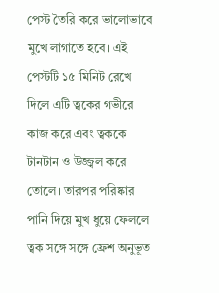পেস্ট তৈরি করে ভালোভাবে মুখে লাগাতে হবে। এই পেস্টটি ১৫ মিনিট রেখে দিলে এটি ত্বকের গভীরে কাজ করে এবং ত্বককে টানটান ও উজ্জ্বল করে তোলে। তারপর পরিষ্কার পানি দিয়ে মুখ ধুয়ে ফেললে ত্বক সঙ্গে সঙ্গে ফ্রেশ অনুভূত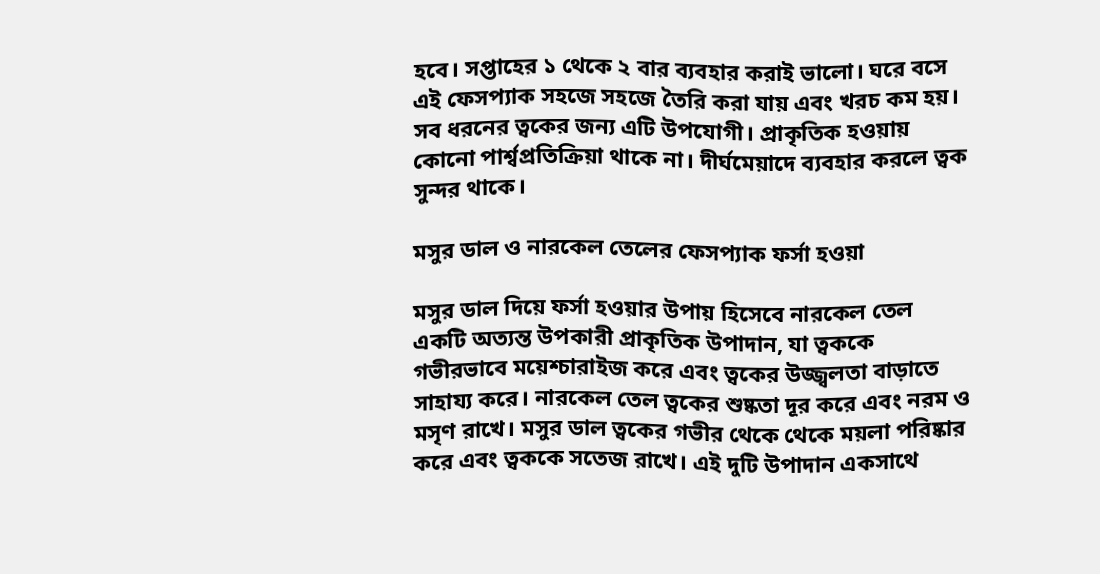হবে। সপ্তাহের ১ থেকে ২ বার ব্যবহার করাই ভালো। ঘরে বসে এই ফেসপ্যাক সহজে সহজে তৈরি করা যায় এবং খরচ কম হয়। সব ধরনের ত্বকের জন্য এটি উপযোগী। প্রাকৃতিক হওয়ায় কোনো পার্শ্বপ্রতিক্রিয়া থাকে না। দীর্ঘমেয়াদে ব্যবহার করলে ত্বক সুন্দর থাকে।

মসুর ডাল ও নারকেল তেলের ফেসপ্যাক ফর্সা হওয়া

মসুর ডাল দিয়ে ফর্সা হওয়ার উপায় হিসেবে নারকেল তেল একটি অত্যন্ত উপকারী প্রাকৃতিক উপাদান, যা ত্বককে গভীরভাবে ময়েশ্চারাইজ করে এবং ত্বকের উজ্জ্বলতা বাড়াতে সাহায্য করে। নারকেল তেল ত্বকের শুষ্কতা দূর করে এবং নরম ও মসৃণ রাখে। মসুর ডাল ত্বকের গভীর থেকে থেকে ময়লা পরিষ্কার করে এবং ত্বককে সতেজ রাখে। এই দুটি উপাদান একসাথে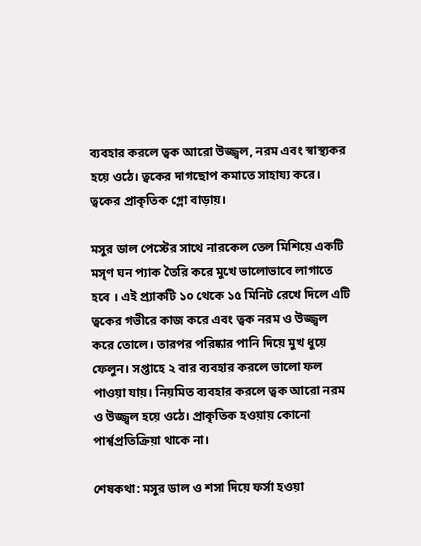ব্যবহার করলে ত্বক আরো উজ্জ্বল, নরম এবং স্বাস্থ্যকর হয়ে ওঠে। ত্বকের দাগছোপ কমাতে সাহায্য করে। ত্বকের প্রাকৃতিক গ্লো বাড়ায়।

মসুর ডাল পেস্টের সাথে নারকেল তেল মিশিয়ে একটি মসৃণ ঘন প্যাক তৈরি করে মুখে ভালোভাবে লাগাতে হবে । এই প্র্যাকটি ১০ থেকে ১৫ মিনিট রেখে দিলে এটি ত্বকের গভীরে কাজ করে এবং ত্বক নরম ও উজ্জ্বল করে তোলে। তারপর পরিষ্কার পানি দিয়ে মুখ ধুয়ে ফেলুন। সপ্তাহে ২ বার ব্যবহার করলে ভালো ফল পাওয়া যায়। নিয়মিত ব্যবহার করলে ত্বক আরো নরম ও উজ্জ্বল হয়ে ওঠে। প্রাকৃতিক হওয়ায় কোনো পার্শ্বপ্রতিক্রিয়া থাকে না।

শেষকথা: মসুর ডাল ও শসা দিয়ে ফর্সা হওয়া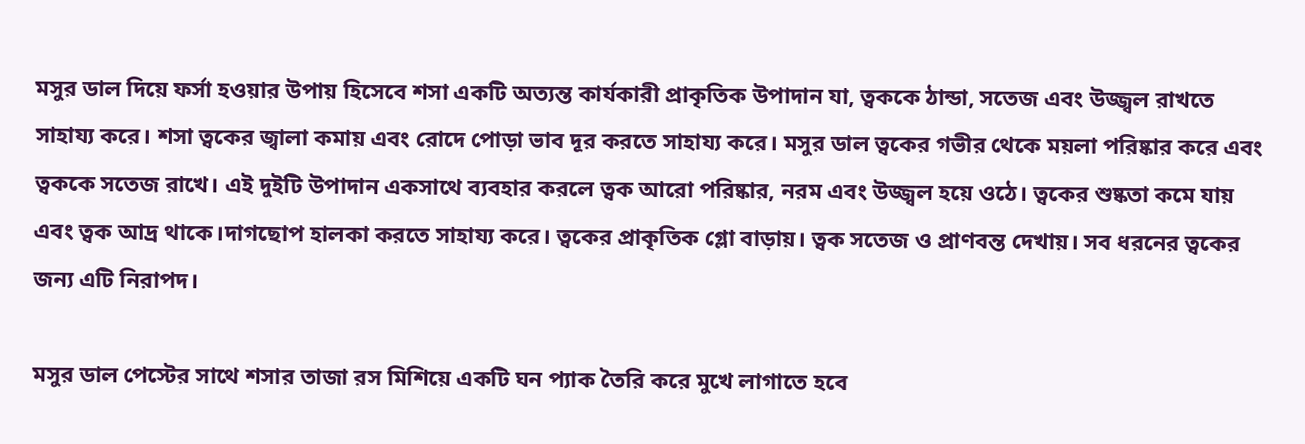মসুর ডাল দিয়ে ফর্সা হওয়ার উপায় হিসেবে শসা একটি অত্যন্ত কার্যকারী প্রাকৃতিক উপাদান যা, ত্বককে ঠান্ডা, সতেজ এবং উজ্জ্বল রাখতে সাহায্য করে। শসা ত্বকের জ্বালা কমায় এবং রোদে পোড়া ভাব দূর করতে সাহায্য করে। মসুর ডাল ত্বকের গভীর থেকে ময়লা পরিষ্কার করে এবং ত্বককে সতেজ রাখে। এই দুইটি উপাদান একসাথে ব্যবহার করলে ত্বক আরো পরিষ্কার, নরম এবং উজ্জ্বল হয়ে ওঠে। ত্বকের শুষ্কতা কমে যায় এবং ত্বক আদ্র থাকে।দাগছোপ হালকা করতে সাহায্য করে। ত্বকের প্রাকৃতিক গ্লো বাড়ায়। ত্বক সতেজ ও প্রাণবন্ত দেখায়। সব ধরনের ত্বকের জন্য এটি নিরাপদ।

মসুর ডাল পেস্টের সাথে শসার তাজা রস মিশিয়ে একটি ঘন প্যাক তৈরি করে মুখে লাগাতে হবে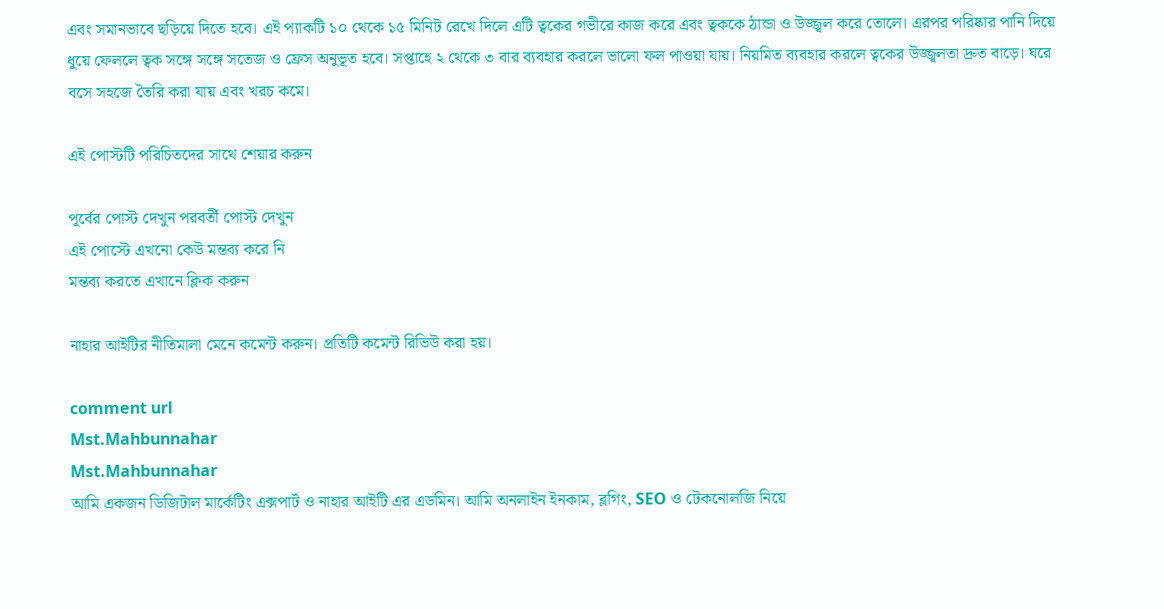এবং সমানভাবে ছড়িয়ে দিতে হবে। এই প্যাকটি ১০ থেকে ১৫ মিনিট রেখে দিলে এটি ত্বকের গভীরে কাজ করে এবং ত্বককে ঠান্ডা ও উজ্জ্বল করে তোলে। এরপর পরিষ্কার পানি দিয়ে ধুয়ে ফেললে ত্বক সঙ্গে সঙ্গে সতেজ ও ফ্রেস অনুভূত হবে। সপ্তাহে ২ থেকে ৩ বার ব্যবহার করলে ভালো ফল পাওয়া যায়। নিয়মিত ব্যবহার করলে ত্বকের উজ্জ্বলতা দ্রুত বাড়ে। ঘরে বসে সহজে তৈরি করা যায় এবং খরচ কমে।

এই পোস্টটি পরিচিতদের সাথে শেয়ার করুন

পূর্বের পোস্ট দেখুন পরবর্তী পোস্ট দেখুন
এই পোস্টে এখনো কেউ মন্তব্য করে নি
মন্তব্য করতে এখানে ক্লিক করুন

নাহার আইটির নীতিমালা মেনে কমেন্ট করুন। প্রতিটি কমেন্ট রিভিউ করা হয়।

comment url
Mst.Mahbunnahar
Mst.Mahbunnahar
আমি একজন ডিজিটাল মার্কেটিং এক্সপার্ট ও নাহার আইটি এর এডমিন। আমি অনলাইন ইনকাম, ব্লগিং, SEO ও টেকনোলজি নিয়ে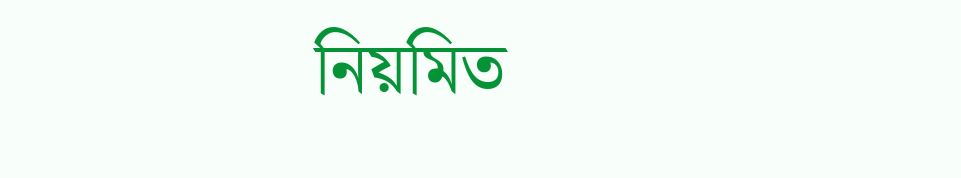নিয়মিত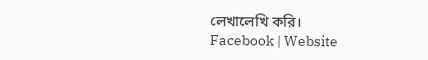লেখালেখি করি।
Facebook | Website